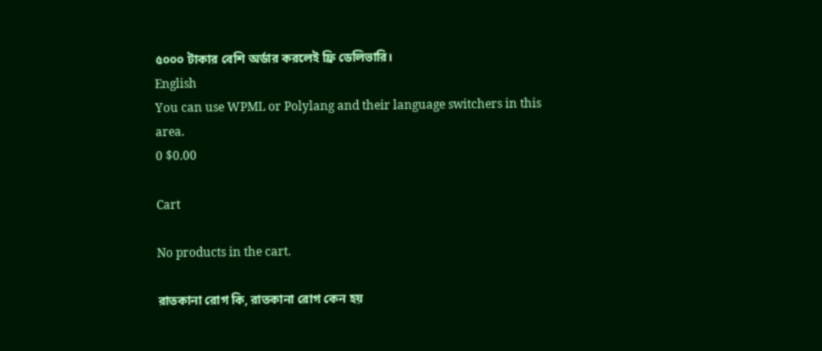৫০০০ টাকার বেশি অর্ডার করলেই ফ্রি ডেলিভারি।
English
You can use WPML or Polylang and their language switchers in this area.
0 $0.00

Cart

No products in the cart.

রাতকানা রোগ কি, রাতকানা রোগ কেন হয়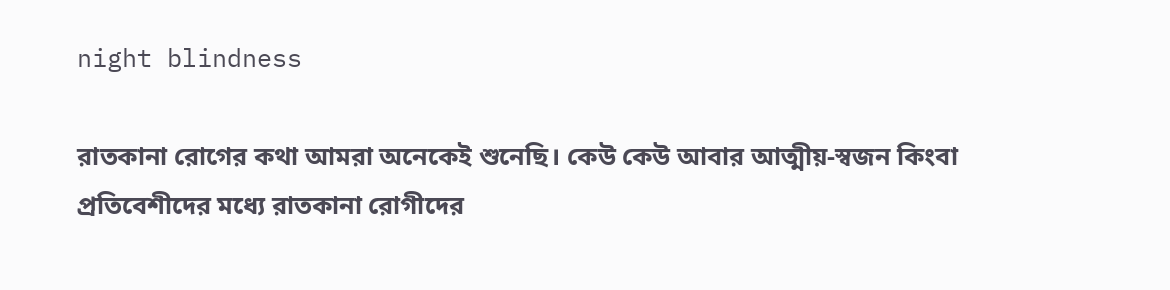night blindness

রাতকানা রোগের কথা আমরা অনেকেই শুনেছি। কেউ কেউ আবার আত্মীয়-স্বজন কিংবা প্রতিবেশীদের মধ্যে রাতকানা রোগীদের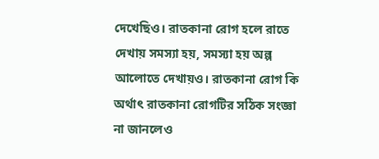দেখেছিও। রাতকানা রোগ হলে রাতে দেখায় সমস্যা হয়, সমস্যা হয় অল্প আলোতে দেখায়ও। রাতকানা রোগ কি অর্থাৎ রাতকানা রোগটির সঠিক সংজ্ঞা না জানলেও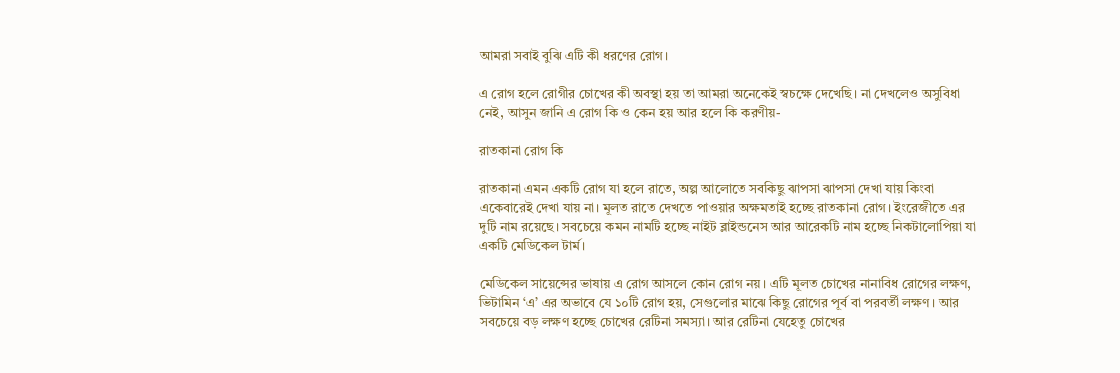আমরা সবাই বুঝি এটি কী ধরণের রোগ।

এ রোগ হলে রোগীর চোখের কী অবস্থা হয় তা আমরা অনেকেই স্বচক্ষে দেখেছি। না দেখলেও অসুবিধা নেই, আসুন জানি এ রোগ কি ও কেন হয় আর হলে কি করণীয়-

রাতকানা রোগ কি

রাতকানা এমন একটি রোগ যা হলে রাতে, অল্প আলোতে সবকিছু ঝাপসা ঝাপসা দেখা যায় কিংবা একেবারেই দেখা যায় না। মূলত রাতে দেখতে পাওয়ার অক্ষমতাই হচ্ছে রাতকানা রোগ। ইংরেজীতে এর দুটি নাম রয়েছে। সবচেয়ে কমন নামটি হচ্ছে নাইট ব্লাইন্ডনেস আর আরেকটি নাম হচ্ছে নিকটালোপিয়া যা একটি মেডিকেল টার্ম।

মেডিকেল সায়েন্সের ভাষায় এ রোগ আসলে কোন রোগ নয়। এটি মূলত চোখের নানাবিধ রোগের লক্ষণ, ভিটামিন ‘এ’ এর অভাবে যে ১০টি রোগ হয়, সেগুলোর মাঝে কিছু রোগের পূর্ব বা পরবর্তী লক্ষণ। আর সবচেয়ে বড় লক্ষণ হচ্ছে চোখের রেটিনা সমস্যা। আর রেটিনা যেহেতু চোখের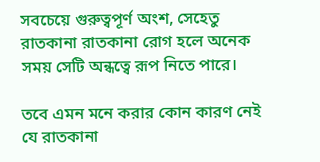সবচেয়ে গুরুত্বপূর্ণ অংশ, সেহেতু রাতকানা রাতকানা রোগ হলে অনেক সময় সেটি অন্ধত্বে রূপ নিতে পারে।

তবে এমন মনে করার কোন কারণ নেই যে রাতকানা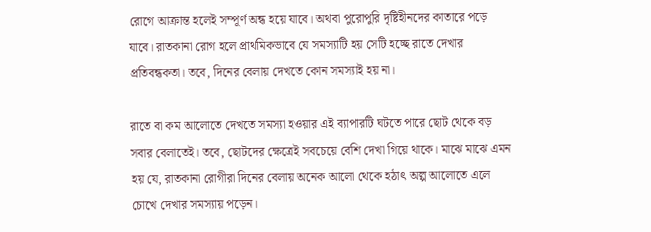রোগে আক্রান্ত হলেই সম্পূর্ণ অন্ধ হয়ে যাবে। অথবা পুরোপুরি দৃষ্টিহীনদের কাতারে পড়ে যাবে। রাতকানা রোগ হলে প্রাথমিকভাবে যে সমস্যাটি হয় সেটি হচ্ছে রাতে দেখার প্রতিবন্ধকতা। তবে, দিনের বেলায় দেখতে কোন সমস্যাই হয় না।

রাতে বা কম আলোতে দেখতে সমস্যা হওয়ার এই ব্যাপারটি ঘটতে পারে ছোট থেকে বড় সবার বেলাতেই। তবে, ছোটদের ক্ষেত্রেই সবচেয়ে বেশি দেখা গিয়ে থাকে। মাঝে মাঝে এমন হয় যে, রাতকানা রোগীরা দিনের বেলায় অনেক আলো থেকে হঠাৎ অল্প আলোতে এলে চোখে দেখার সমস্যায় পড়েন।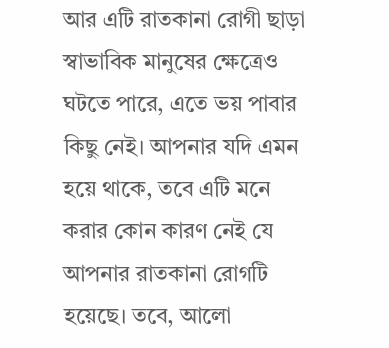আর এটি রাতকানা রোগী ছাড়া স্বাভাবিক মানুষের ক্ষেত্রেও ঘটতে পারে, এতে ভয় পাবার কিছু নেই। আপনার যদি এমন হয়ে থাকে, তবে এটি মনে করার কোন কারণ নেই যে আপনার রাতকানা রোগটি হয়েছে। তবে, আলো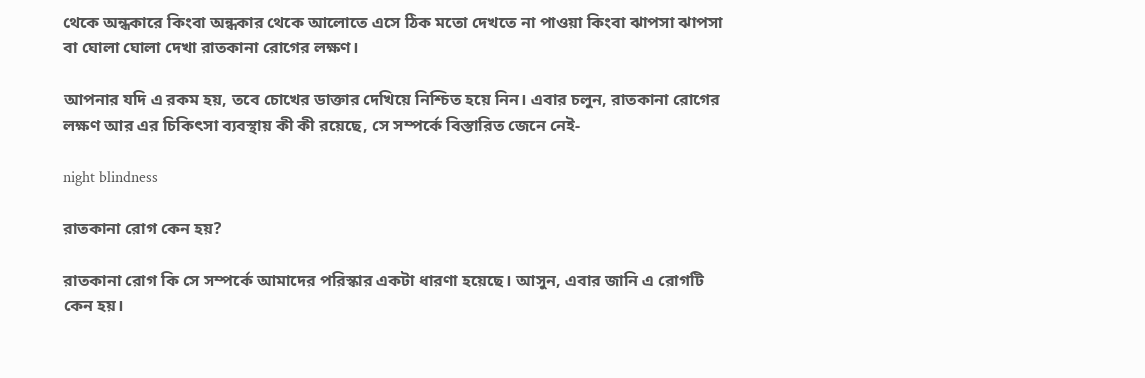থেকে অন্ধকারে কিংবা অন্ধকার থেকে আলোতে এসে ঠিক মতো দেখতে না পাওয়া কিংবা ঝাপসা ঝাপসা বা ঘোলা ঘোলা দেখা রাতকানা রোগের লক্ষণ।

আপনার যদি এ রকম হয়, তবে চোখের ডাক্তার দেখিয়ে নিশ্চিত হয়ে নিন। এবার চলুন, রাতকানা রোগের লক্ষণ আর এর চিকিৎসা ব্যবস্থায় কী কী রয়েছে, সে সম্পর্কে বিস্তারিত জেনে নেই-

night blindness

রাতকানা রোগ কেন হয়?

রাতকানা রোগ কি সে সম্পর্কে আমাদের পরিস্কার একটা ধারণা হয়েছে। আসুন, এবার জানি এ রোগটি কেন হয়।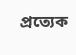প্রত্যেক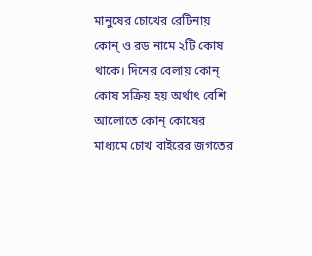মানুষের চোখের রেটিনায় কোন্ ও রড নামে ২টি কোষ থাকে। দিনের বেলায় কোন্ কোষ সক্রিয় হয় অর্থাৎ বেশি আলোতে কোন্ কোষের মাধ্যমে চোখ বাইরের জগতের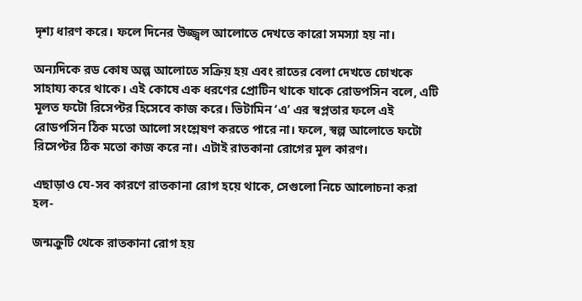দৃশ্য ধারণ করে। ফলে দিনের উজ্জ্বল আলোতে দেখতে কারো সমস্যা হয় না।

অন্যদিকে রড কোষ অল্প আলোতে সক্রিয় হয় এবং রাতের বেলা দেখতে চোখকে সাহায্য করে থাকে। এই কোষে এক ধরণের প্রোটিন থাকে যাকে রোডপসিন বলে, এটি মূলত ফটো রিসেপ্টর হিসেবে কাজ করে। ভিটামিন ‘এ’ এর স্বপ্লতার ফলে এই রোডপসিন ঠিক মতো আলো সংশ্লেষণ করতে পারে না। ফলে, স্বল্প আলোতে ফটো রিসেপ্টর ঠিক মতো কাজ করে না। এটাই রাতকানা রোগের মূল কারণ।

এছাড়াও যে-সব কারণে রাতকানা রোগ হয়ে থাকে, সেগুলো নিচে আলোচনা করা হল-

জন্মক্রুটি থেকে রাতকানা রোগ হয়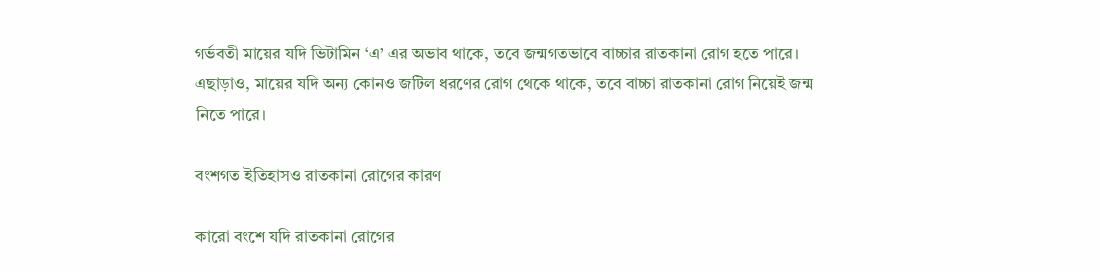গর্ভবতী মায়ের যদি ভিটামিন ‘এ’ এর অভাব থাকে, তবে জন্মগতভাবে বাচ্চার রাতকানা রোগ হতে পারে। এছাড়াও, মায়ের যদি অন্য কোনও জটিল ধরণের রোগ থেকে থাকে, তবে বাচ্চা রাতকানা রোগ নিয়েই জন্ম নিতে পারে।

বংশগত ইতিহাসও রাতকানা রোগের কারণ

কারো বংশে যদি রাতকানা রোগের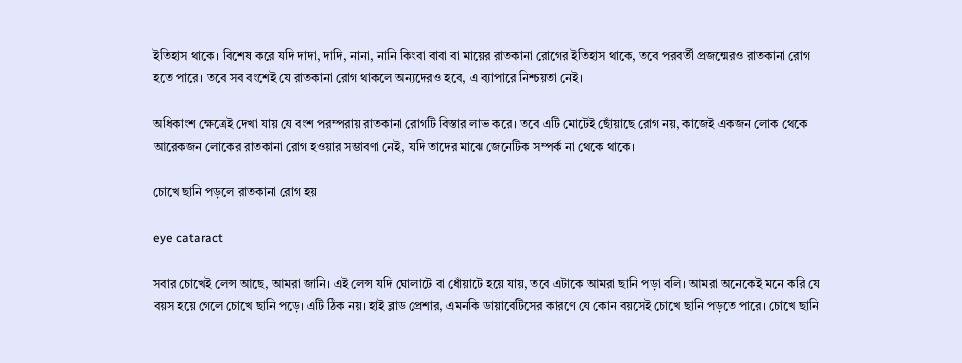ইতিহাস থাকে। বিশেষ করে যদি দাদা, দাদি, নানা, নানি কিংবা বাবা বা মায়ের রাতকানা রোগের ইতিহাস থাকে, তবে পরবর্তী প্রজন্মেরও রাতকানা রোগ হতে পারে। তবে সব বংশেই যে রাতকানা রোগ থাকলে অন্যদেরও হবে, এ ব্যাপারে নিশ্চয়তা নেই।

অধিকাংশ ক্ষেত্রেই দেখা যায় যে বংশ পরম্পরায় রাতকানা রোগটি বিস্তার লাভ করে। তবে এটি মোটেই ছোঁয়াছে রোগ নয়, কাজেই একজন লোক থেকে আরেকজন লোকের রাতকানা রোগ হওয়ার সম্ভাবণা নেই, যদি তাদের মাঝে জেনেটিক সম্পর্ক না থেকে থাকে।

চোখে ছানি পড়লে রাতকানা রোগ হয়

eye cataract

সবার চোখেই লেন্স আছে, আমরা জানি। এই লেন্স যদি ঘোলাটে বা ধোঁয়াটে হয়ে যায়, তবে এটাকে আমরা ছানি পড়া বলি। আমরা অনেকেই মনে করি যে বয়স হয়ে গেলে চোখে ছানি পড়ে। এটি ঠিক নয়। হাই ব্লাড প্রেশার, এমনকি ডায়াবেটিসের কারণে যে কোন বয়সেই চোখে ছানি পড়তে পারে। চোখে ছানি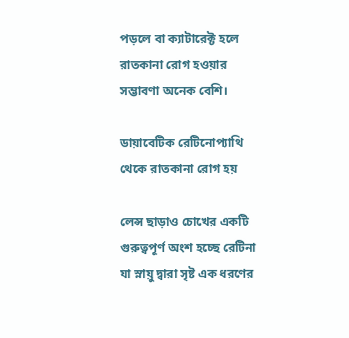পড়লে বা ক্যাটারেক্ট হলে রাতকানা রোগ হওয়ার সম্ভাবণা অনেক বেশি।

ডায়াবেটিক রেটিনোপ্যাথি থেকে রাতকানা রোগ হয়

লেন্স ছাড়াও চোখের একটি গুরুত্বপূর্ণ অংশ হচ্ছে রেটিনা যা স্নায়ু দ্বারা সৃষ্ট এক ধরণের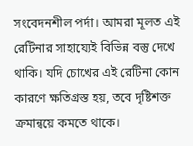সংবেদনশীল পর্দা। আমরা মূলত এই রেটিনার সাহায্যেই বিভিন্ন বস্তু দেখে থাকি। যদি চোখের এই রেটিনা কোন কারণে ক্ষতিগ্রস্ত হয়, তবে দৃষ্টিশক্ত ক্রমান্বয়ে কমতে থাকে।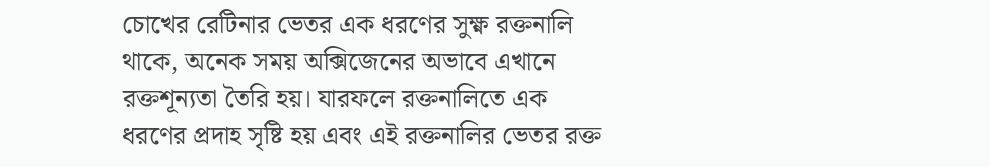চোখের রেটিনার ভেতর এক ধরণের সুক্ষ্ণ রক্তনালি থাকে, অনেক সময় অক্সিজেনের অভাবে এখানে রক্তশূন্যতা তৈরি হয়। যারফলে রক্তনালিতে এক ধরণের প্রদাহ সৃষ্টি হয় এবং এই রক্তনালির ভেতর রক্ত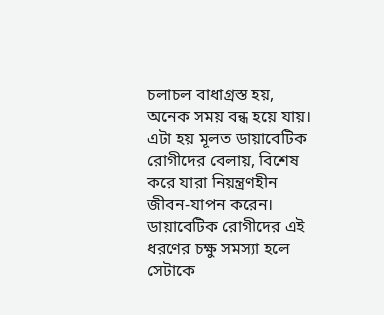চলাচল বাধাগ্রস্ত হয়, অনেক সময় বন্ধ হয়ে যায়। এটা হয় মূলত ডায়াবেটিক রোগীদের বেলায়, বিশেষ করে যারা নিয়ন্ত্রণহীন জীবন-যাপন করেন। ডায়াবেটিক রোগীদের এই ধরণের চক্ষু সমস্যা হলে সেটাকে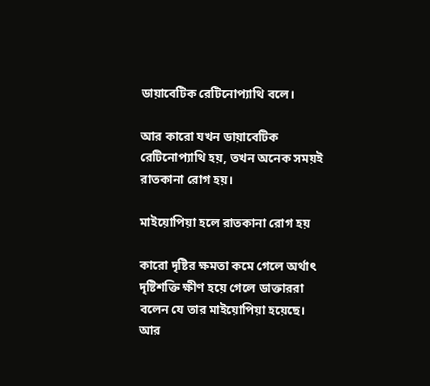ডায়াবেটিক রেটিনোপ্যাথি বলে।

আর কারো যখন ডায়াবেটিক রেটিনোপ্যাথি হয়, তখন অনেক সময়ই রাতকানা রোগ হয়।

মাইয়োপিয়া হলে রাতকানা রোগ হয়

কারো দৃষ্টির ক্ষমতা কমে গেলে অর্থাৎ দৃষ্টিশক্তি ক্ষীণ হয়ে গেলে ডাক্তাররা বলেন যে তার মাইয়োপিয়া হয়েছে। আর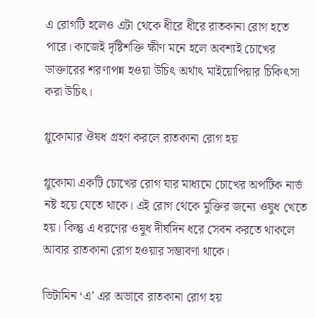এ রোগটি হলেও এটা থেকে ধীরে ধীরে রাতকানা রোগ হতে পারে। কাজেই দৃষ্টিশক্তি ক্ষীণ মনে হলে অবশ্যই চোখের ডাক্তারের শরণাপন্ন হওয়া উচিৎ অর্থাৎ মাইয়োপিয়ার চিকিৎসা করা উচিৎ।

গ্লুকোমার ঔষধ গ্রহণ করলে রাতকানা রোগ হয়

গ্লুকোমা একটি চোখের রোগ যার মাধ্যমে চোখের অপটিক নার্ভ নষ্ট হয়ে যেতে থাকে। এই রোগ থেকে মুক্তির জন্যে ওষুধ খেতে হয়। কিন্তু এ ধরণের ওষুধ দীর্ঘদিন ধরে সেবন করতে থাকলে আবার রাতকানা রোগ হওয়ার সম্ভাবণা থাকে।

ভিটামিন ‘এ’ এর অভাবে রাতকানা রোগ হয়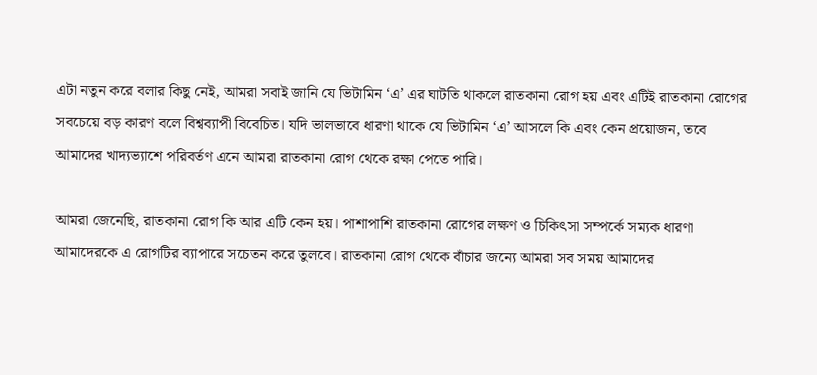এটা নতুন করে বলার কিছু নেই, আমরা সবাই জানি যে ভিটামিন ‘এ’ এর ঘাটতি থাকলে রাতকানা রোগ হয় এবং এটিই রাতকানা রোগের সবচেয়ে বড় কারণ বলে বিশ্বব্যাপী বিবেচিত। যদি ভালভাবে ধারণা থাকে যে ভিটামিন ‘এ’ আসলে কি এবং কেন প্রয়োজন, তবে আমাদের খাদ্যভ্যাশে পরিবর্তণ এনে আমরা রাতকানা রোগ থেকে রক্ষা পেতে পারি।

আমরা জেনেছি, রাতকানা রোগ কি আর এটি কেন হয়। পাশাপাশি রাতকানা রোগের লক্ষণ ও চিকিৎসা সম্পর্কে সম্যক ধারণা আমাদেরকে এ রোগটির ব্যাপারে সচেতন করে তুলবে। রাতকানা রোগ থেকে বাঁচার জন্যে আমরা সব সময় আমাদের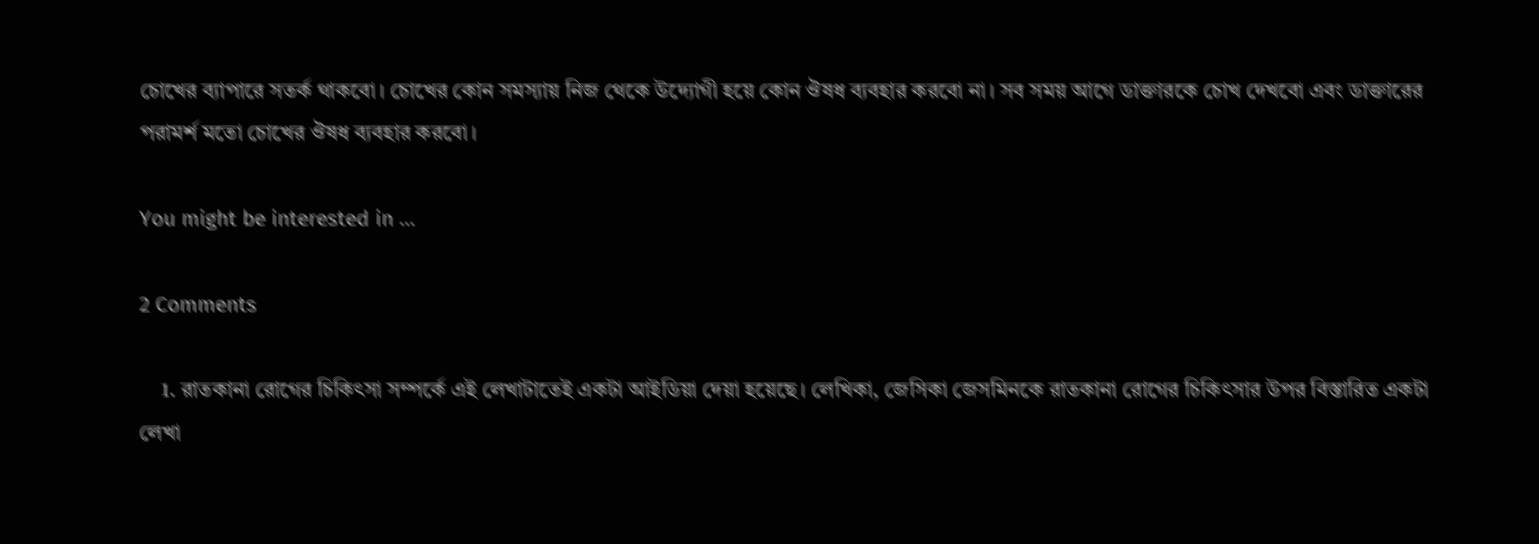চোখের ব্যাপারে সতর্ক থাকবো। চোখের কোন সমস্যায় নিজ থেকে উদ্যোগী হয়ে কোন ঔষধ ব্যবহার করবো না। সব সময় আগে ডাক্তারকে চোখ দেখবো এবং ডাক্তারের পরামর্শ মতো চোখের ঔষধ ব্যবহার করবো।

You might be interested in …

2 Comments

    1. রাতকানা রোগের চিকিৎসা সম্পর্কে এই লেখাটাতেই একটা আইডিয়া দেয়া হয়েছে। লেখিকা, জেসিকা জেসমিনকে রাতকানা রোগের চিকিৎসার উপর বিস্তারিত একটা লেখা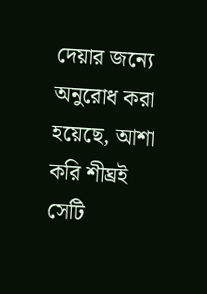দেয়ার জন্যে অনুরোধ করা হয়েছে, আশা করি শীঘ্রই সেটি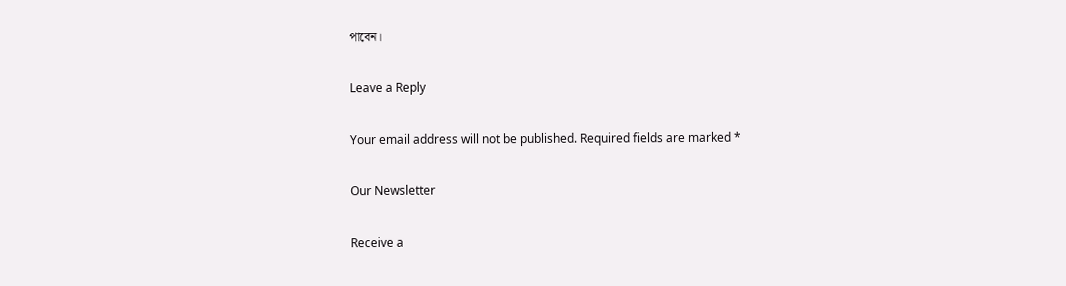পাবেন।

Leave a Reply

Your email address will not be published. Required fields are marked *

Our Newsletter

Receive a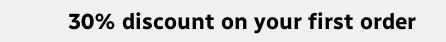30% discount on your first order